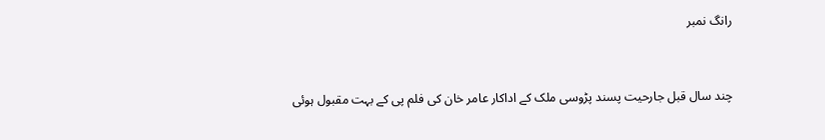رانگ نمبر


چند سال قبل جارحیت پسند پڑوسی ملک کے اداکار عامر خان کی فلم پی کے بہت مقبول ہوئی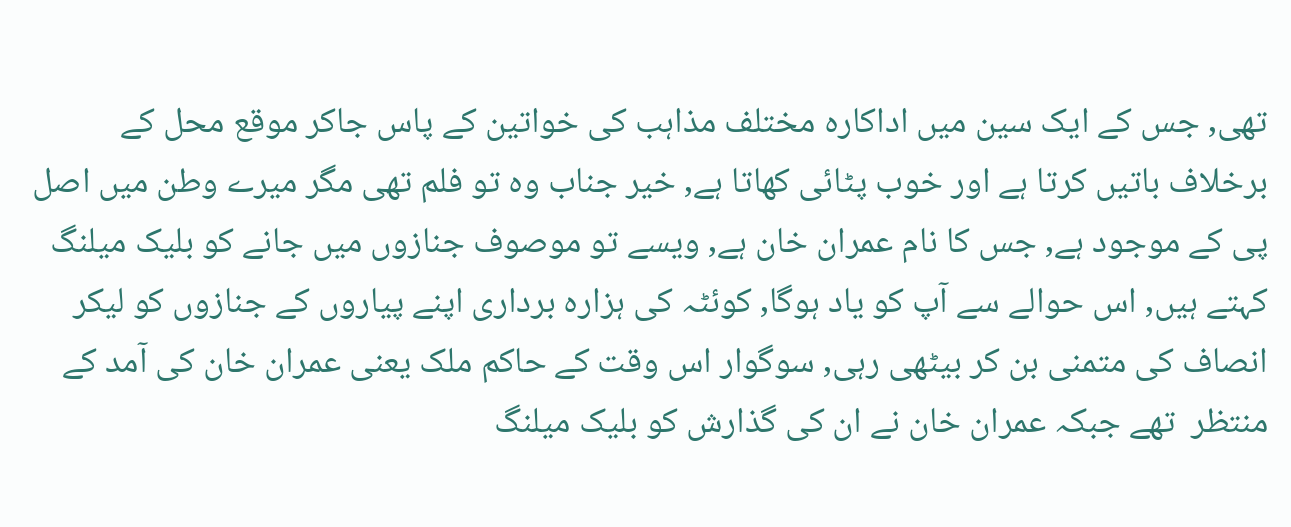تھی, جس کے ایک سین میں اداکارہ مختلف مذاہب کی خواتین کے پاس جاکر موقع محل کے برخلاف باتیں کرتا ہے اور خوب پٹائی کھاتا ہے, خیر جناب وہ تو فلم تھی مگر میرے وطن میں اصل پی کے موجود ہے, جس کا نام عمران خان ہے, ویسے تو موصوف جنازوں میں جانے کو بلیک میلنگ کہتے ہیں, اس حوالے سے آپ کو یاد ہوگا, کوئٹہ کی ہزارہ برداری اپنے پیاروں کے جنازوں کو لیکر انصاف کی متمنی بن کر بیٹھی رہی, سوگوار اس وقت کے حاکم ملک یعنی عمران خان کی آمد کے منتظر  تھے جبکہ عمران خان نے ان کی گذارش کو بلیک میلنگ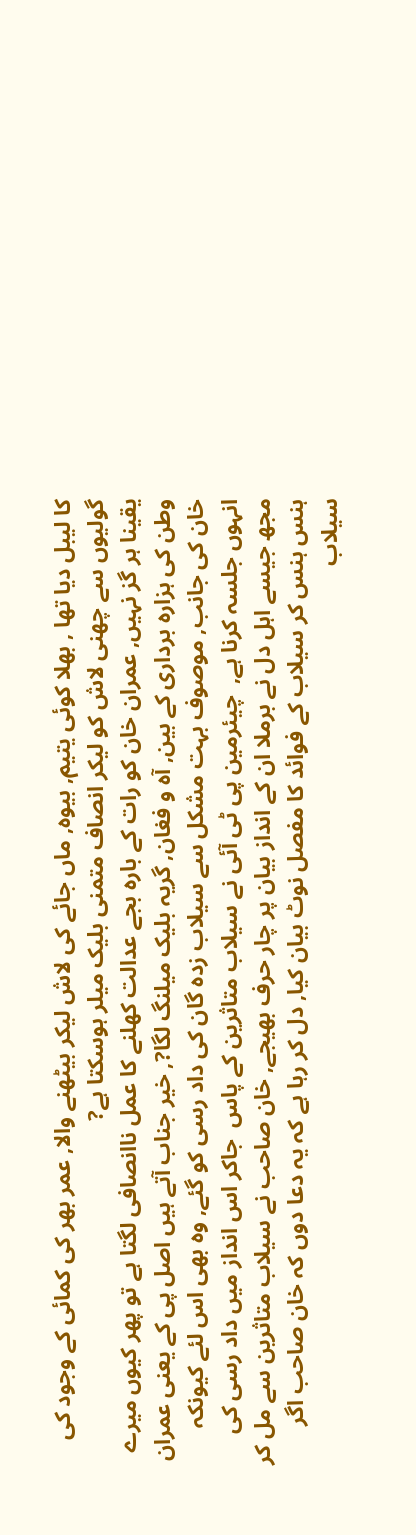کا لیبل دیا تھا , بھلا کوئی یتیم, بیوہ, ماں جائے کی لاش لیکر بیٹھنے والا, عمر بھر کی کمائی کے وجود کی گولیوں سے چھنی لاش کو لیکر انصاف متمنی بلیک میلر ہوسکتا ہے?
یقینا ہر گز نہیں, عمران خان کو رات کے بارہ بجے عدالت کھلنے کا عمل ناانصافی لگتا ہے تو پھر کیوں میرے وطن کی ہزارہ برداری کے بین, آہ و فغان, گریہ بلیک میلنگ لگا?, خیر جناب آتے ہیں اصل پی کے یعنی عمران خان کی جانب, موصوف بہت مشکل سے سیلاب زدہ گان کی داد رسی کو گئے, وہ بھی اس لئے کیونکہ انہوں جلسہ کرنا ہے,  چیئرمین پی ٹی آئی نے سیلاب متاثرین کے پاس  جاکر اس انداز میں داد رسی کی مجھ جیسے اہل دل نے برملا ان کے انداز بیان پر چار حرف بھیجے, خان صاحب نے سیلاب متاثرین سے مل کر ہنس ہنس کر سیلاب کے فوائد کا مفصل نوٹ بیان کیا, دل کر رہا ہے کہ یہ دعا دوں کہ خان صاحب اگر سیلاب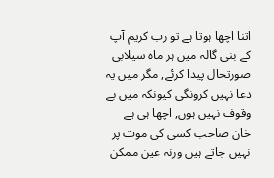اتنا اچھا ہوتا ہے تو رب کریم آپ کے بنی گالہ میں ہر ماہ سیلابی صورتحال پیدا کرئے, مگر میں یہ دعا نہیں کرونگی کیونکہ میں بے وقوف نہیں ہوں, اچھا ہی ہے خان صاحب کسی کی موت پر نہیں جاتے ہیں ورنہ عین ممکن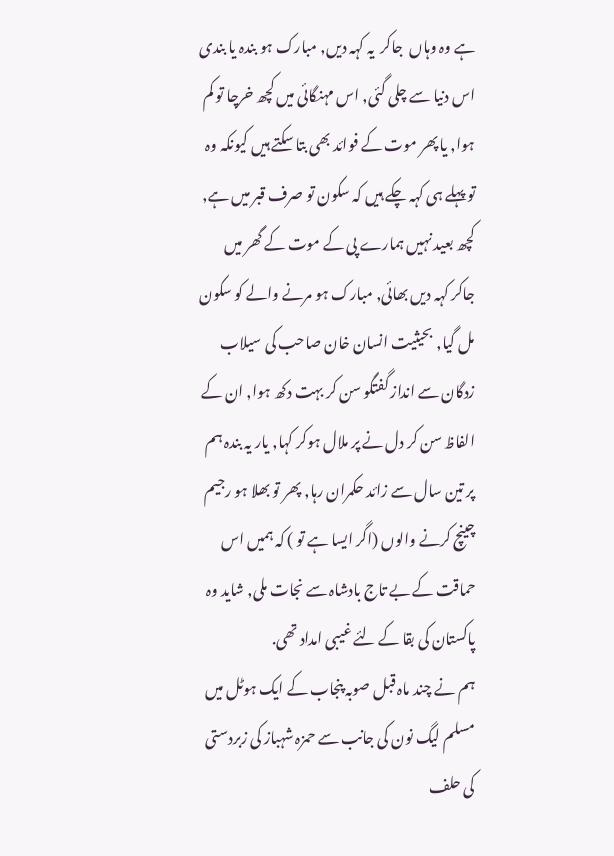ہے وہ وہاں  جاکر  یہ کہہ دیں, مبارک ہو بندہ یا بندی اس دنیا سے چلی گئی, اس مہنگائی میں کچھ خرچا تو کم ہوا, یا پھر موت کے فوائد بھی بتا سکتے ہیں کیونکہ وہ تو پہلے ہی کہہ چکے ہیں کہ سکون تو صرف قبر میں ہے, کچھ بعید نہیں ہمارے پی کے موت کے گھر میں جاکر کہہ دیں بھائی, مبارک ہو مرنے والے کو سکون مل گیا, بحیثیت انسان خان صاحب کی سیلاب زدگان سے انداز گفتگو سن کر بہت دکھ ہوا, ان کے الفاظ سن کر دل نے پر ملال ہوکر کہا, یار یہ بندہ ہم پر تین سال سے زائد حکمران رہا, پھر تو بھلا ہو رجیم چینچ کرنے والوں (اگر ایسا ہے تو ) کہ ہمیں اس حماقت کے بے تاج بادشاہ سے نجات ملی, شاید وہ پاکستان کی بقا کے لئے غیبی امداد تھی.
ہم نے چند ماہ قبل صوبہ پنجاب کے ایک ہوٹل میں مسلم لیگ نون کی جانب سے حمزہ شہباز کی زبردستی کی حلف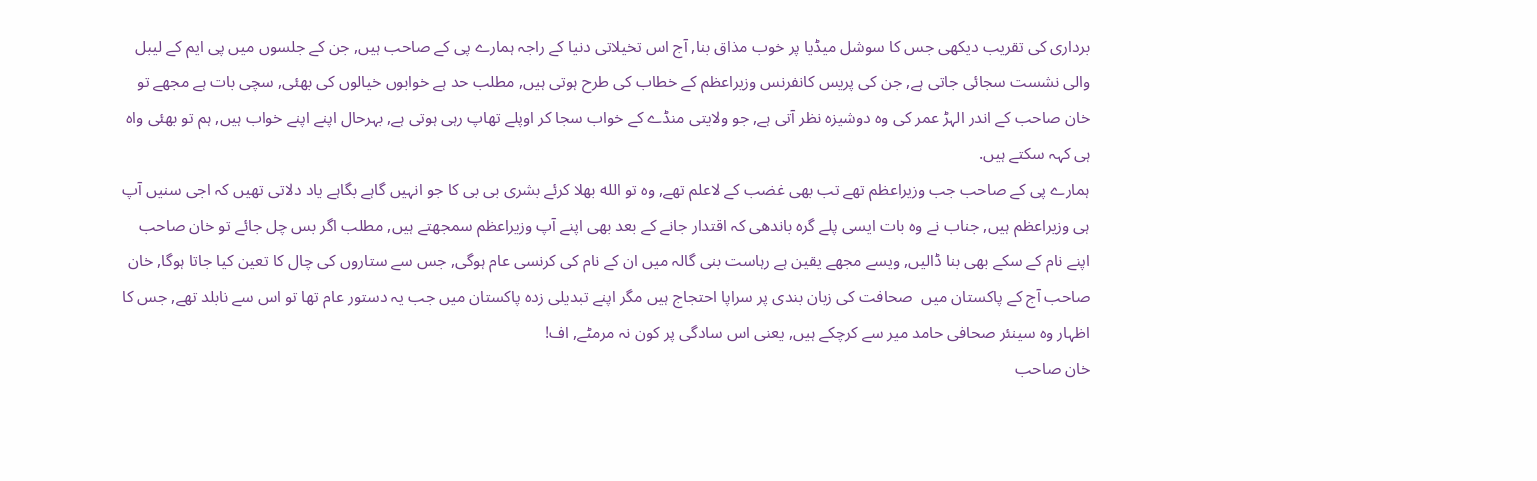برداری کی تقریب دیکھی جس کا سوشل میڈیا پر خوب مذاق بنا, آج اس تخیلاتی دنیا کے راجہ ہمارے پی کے صاحب ہیں, جن کے جلسوں میں پی ایم کے لیبل والی نشست سجائی جاتی ہے, جن کی پریس کانفرنس وزیراعظم کے خطاب کی طرح ہوتی ہیں, مطلب حد ہے خوابوں خیالوں کی بھئی, سچی بات ہے مجھے تو خان صاحب کے اندر الہڑ عمر کی وہ دوشیزہ نظر آتی ہے, جو ولایتی منڈے کے خواب سجا کر اوپلے تھاپ رہی ہوتی ہے, بہرحال اپنے اپنے خواب ہیں, ہم تو بھئی واہ ہی کہہ سکتے ہیں.
ہمارے پی کے صاحب جب وزیراعظم تھے تب بھی غضب کے لاعلم تھے, وہ تو الله بھلا کرئے بشری بی بی کا جو انہیں گاہے بگاہے یاد دلاتی تھیں کہ اجی سنیں آپ ہی وزیراعظم ہیں, جناب نے وہ بات ایسی پلے گرہ باندھی کہ اقتدار جانے کے بعد بھی اپنے آپ وزیراعظم سمجھتے ہیں, مطلب اگر بس چل جائے تو خان صاحب اپنے نام کے سکے بھی بنا ڈالیں, ویسے مجھے یقین ہے رہاست بنی گالہ میں ان کے نام کی کرنسی عام ہوگی, جس سے ستاروں کی چال کا تعین کیا جاتا ہوگا, خان صاحب آج کے پاکستان میں  صحافت کی زبان بندی پر سراپا احتجاج ہیں مگر اپنے تبدیلی زدہ پاکستان میں جب یہ دستور عام تھا تو اس سے نابلد تھے, جس کا اظہار وہ سینئر صحافی حامد میر سے کرچکے ہیں, یعنی اس سادگی پر کون نہ مرمٹے, اف!
خان صاحب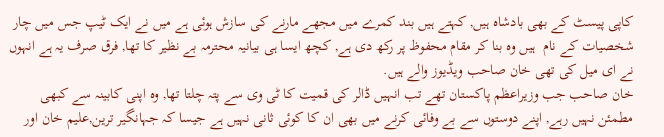کاپی پیسٹ کے بھی بادشاہ ہیں, کہتے ہیں بند کمرے میں مجھے مارنے کی سازش ہوئی ہے میں نے ایک ٹیپ جس میں چار شخصیات کے نام  ہیں وہ بنا کر مقام محفوظ پر رکھ دی ہے, کچھ ایسا ہی بیانیہ محترمہ بے نظیر کا تھا, فرق صرف یہ ہے انہوں نے ای میل کی تھی خان صاحب ویڈیوز والے ہیں.
خان صاحب جب وزیراعظم پاکستان تھے تب انہیں ڈالر کی قمیت کا ٹی وی سے پتہ چلتا تھا, وہ اپنی کابینہ سے کبھی مطمئن نہیں رہے, اپنے دوستوں سے بے وفائی کرنے میں بھی ان کا کوئی ثانی نہیں ہے جیسا کہ جہانگیر ترین,علیم خان اور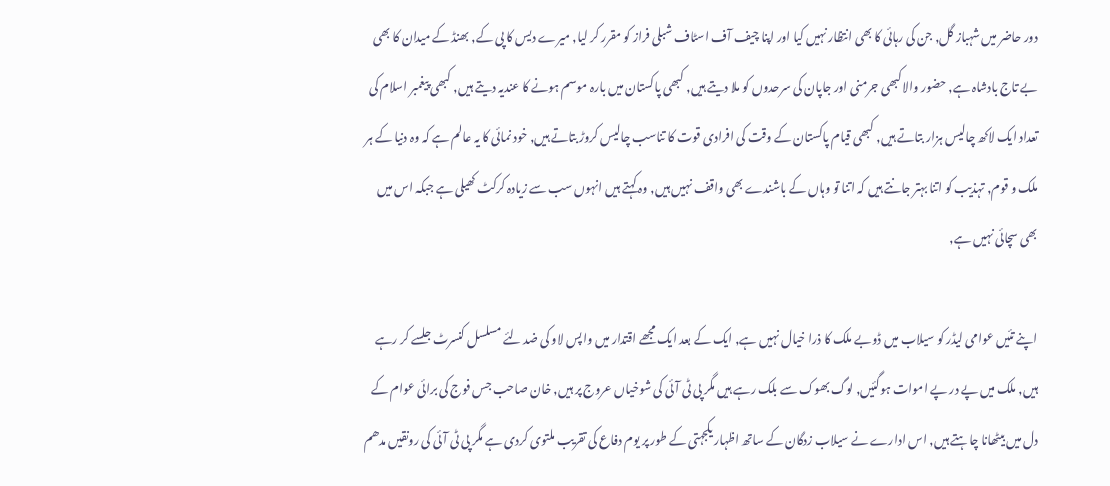دور حاضر میں شہباز گل, جن کی رہائی کا بھی انتظار نہیں کیا اور اپنا چیف آف اسٹاف شبلی فراز کو مقرر کر لیا, میرے دیس کا پی کے, بھنڈ کے میدان کا بھی بے تاج بادشاہ ہے, حضور والا کبھی جرمنی اور جاپان کی سرحدوں کو ملا دیتے ہیں, کبھی پاکستان میں بارہ موسم ہونے کا عندیہ دیتے ہیں, کبھی پیغمبر اسلام کی تعداد ایک لاکھ چالیس ہزار بتاتے ہیں, کبھی قیام پاکستان کے وقت کی افرادی قوت کا تناسب چالیس کروڑ بتاتے ہیں, خود نمائی کا یہ عالم ہے کہ وہ دنیا کے ہر ملک و قوم, تہذیب کو اتنا بہتر جانتے ہیں کہ اتنا تو وہاں کے باشندے بھی واقف نہیں ہیں, وہ کہتے ہیں انہوں سب سے زیادہ کرکٹ کھیلی ہے جبکہ اس میں بھی سچائی نہیں ہے,

اپنے تئیں عوامی لیڈر کو سیلاب میں ڈوبے ملک کا ذرا خیال نہیں ہے, ایک کے بعد ایک مجھے اقتدار میں واپس لاو کی ضد لئے مسلسل کنسرٹ جلسے کر رہے ہیں, ملک میں پے در پے اموات ہوگئیں, لوگ بھوک سے بلک رہے ہیں مگر پی ٹی آئی کی شوخیاں عروج پر ہیں, خان صاحب جس فوج کی برائی عوام کے دل میں بیٹھانا چاہتے ہیں, اس ادارے نے سیلاب زدگان کے ساتھ اظہار یکجہتی کے طور پر یوم دفاع کی تقریب ملتوی کردی ہے مگر پی ٹی آئی کی رونقیں مدھم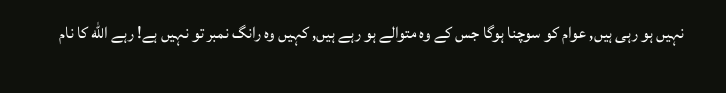نہیں ہو رہی ہیں, عوام کو سوچنا ہوگا جس کے وہ متوالے ہو رہے ہیں, کہیں وہ رانگ نمبر تو نہیں ہے! رہے الله کا نام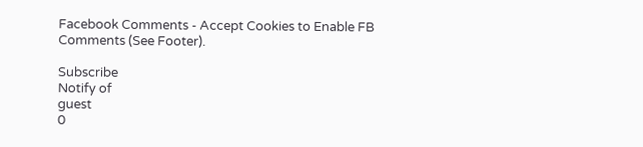Facebook Comments - Accept Cookies to Enable FB Comments (See Footer).

Subscribe
Notify of
guest
0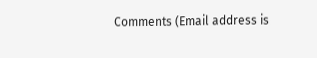Comments (Email address is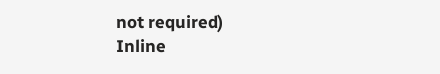not required)
Inline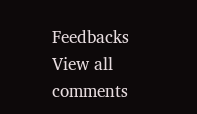Feedbacks
View all comments